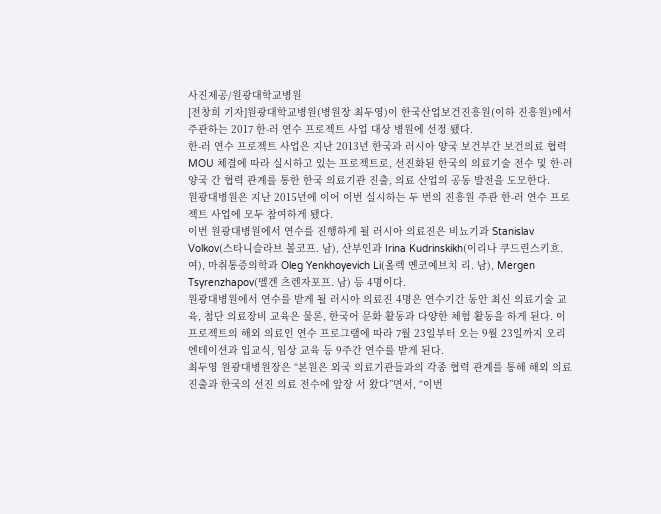사진제공/원광대학교병원
[전창희 기자]원광대학교병원(병원장 최두영)이 한국산업보건진흥원(이하 진흥원)에서 주관하는 2017 한-러 연수 프로젝트 사업 대상 병원에 선정 됐다.
한-러 연수 프로젝트 사업은 지난 2013년 한국과 러시아 양국 보건부간 보건의료 협력 MOU 체결에 따라 실시하고 있는 프로젝트로, 선진화된 한국의 의료기술 전수 및 한·러 양국 간 협력 관계를 통한 한국 의료기관 진출, 의료 산업의 공동 발전을 도모한다.
원광대병원은 지난 2015년에 이어 이번 실시하는 두 번의 진흥원 주관 한-러 연수 프로젝트 사업에 모두 참여하게 됐다.
이번 원광대병원에서 연수를 진행하게 될 러시아 의료진은 비뇨기과 Stanislav Volkov(스타니슬라브 볼코프. 남), 산부인과 Irina Kudrinskikh(이리나 쿠드린스키흐. 여), 마취통증의학과 Oleg Yenkhoyevich Li(올렉 옌코예브치 리. 남), Mergen Tsyrenzhapov(멜겐 츠렌자포프. 남) 등 4명이다.
원광대병원에서 연수를 받게 될 러시아 의료진 4명은 연수기간 동안 최신 의료기술 교육, 첨단 의료장비 교육은 물론, 한국어 문화 활동과 다양한 체험 활동을 하게 된다. 이 프로젝트의 해외 의료인 연수 프로그램에 따라 7월 23일부터 오는 9월 23일까지 오리엔테이션과 입교식, 임상 교육 등 9주간 연수를 받게 된다.
최두영 원광대병원장은 “본원은 외국 의료기관들과의 각종 협력 관계를 통해 해외 의료 진출과 한국의 선진 의료 전수에 앞장 서 왔다”면서, “이번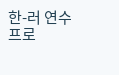한-러 연수 프로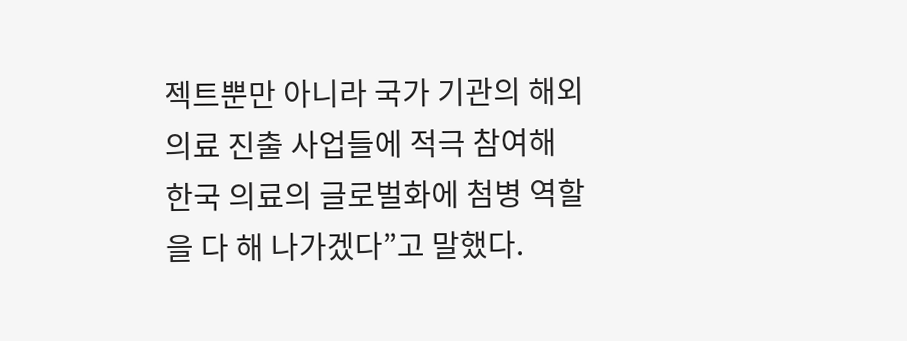젝트뿐만 아니라 국가 기관의 해외 의료 진출 사업들에 적극 참여해 한국 의료의 글로벌화에 첨병 역할을 다 해 나가겠다”고 말했다.